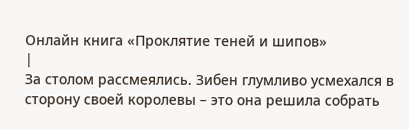Онлайн книга «Проклятие теней и шипов»
|
За столом рассмеялись. Зибен глумливо усмехался в сторону своей королевы – это она решила собрать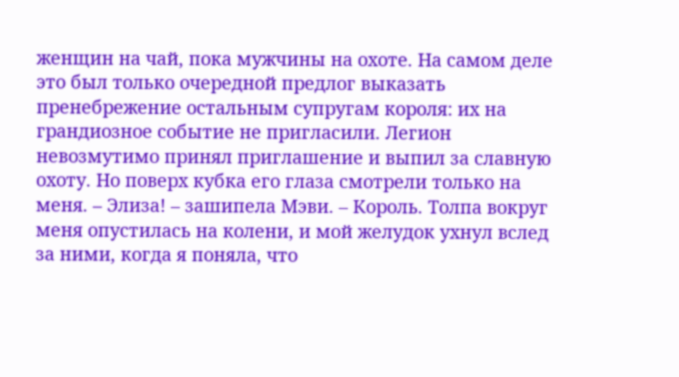женщин на чай, пока мужчины на охоте. На самом деле это был только очередной предлог выказать пренебрежение остальным супругам короля: их на грандиозное событие не пригласили. Легион невозмутимо принял приглашение и выпил за славную охоту. Но поверх кубка его глаза смотрели только на меня. – Элиза! – зашипела Мэви. – Король. Толпа вокруг меня опустилась на колени, и мой желудок ухнул вслед за ними, когда я поняла, что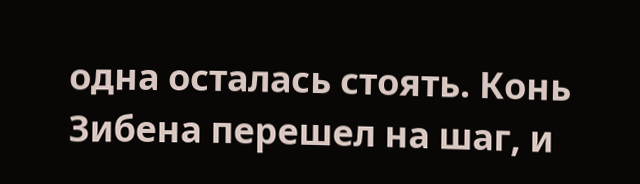одна осталась стоять. Конь Зибена перешел на шаг, и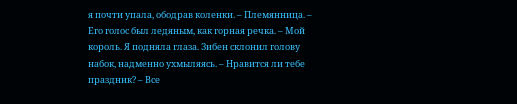я почти упала, ободрав коленки. – Племянница. – Его голос был ледяным, как горная речка. – Мой король. Я подняла глаза. Зибен склонил голову набок, надменно ухмыляясь. – Нравится ли тебе праздник? – Все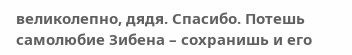великолепно, дядя. Спасибо. Потешь самолюбие Зибена – сохранишь и его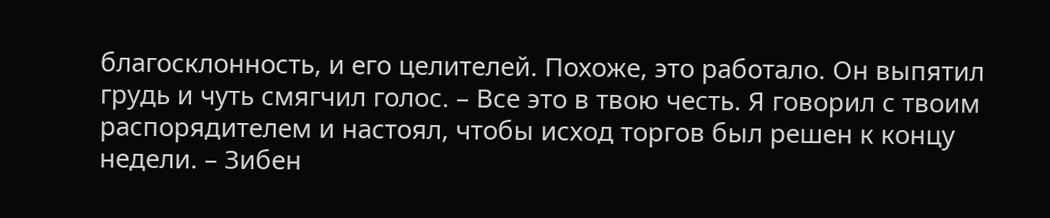благосклонность, и его целителей. Похоже, это работало. Он выпятил грудь и чуть смягчил голос. – Все это в твою честь. Я говорил с твоим распорядителем и настоял, чтобы исход торгов был решен к концу недели. – Зибен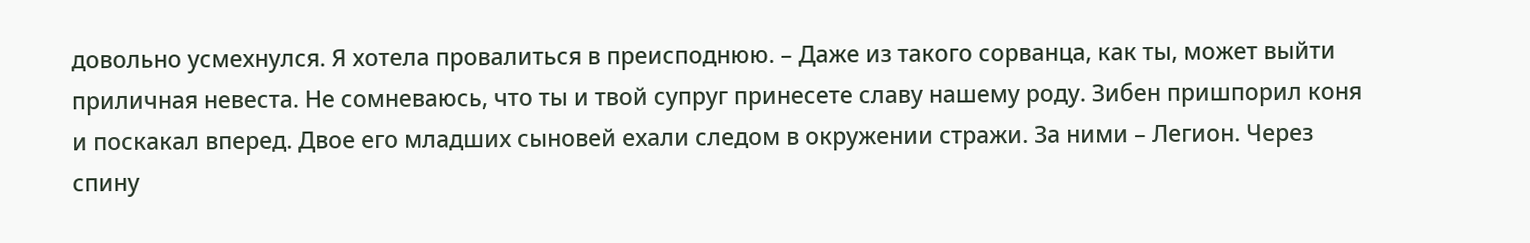довольно усмехнулся. Я хотела провалиться в преисподнюю. – Даже из такого сорванца, как ты, может выйти приличная невеста. Не сомневаюсь, что ты и твой супруг принесете славу нашему роду. Зибен пришпорил коня и поскакал вперед. Двое его младших сыновей ехали следом в окружении стражи. За ними – Легион. Через спину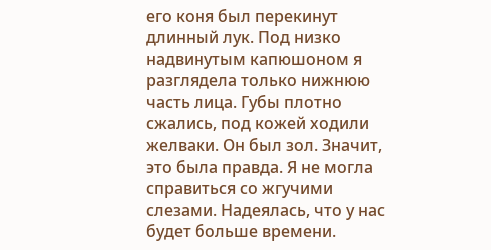его коня был перекинут длинный лук. Под низко надвинутым капюшоном я разглядела только нижнюю часть лица. Губы плотно сжались, под кожей ходили желваки. Он был зол. Значит, это была правда. Я не могла справиться со жгучими слезами. Надеялась, что у нас будет больше времени.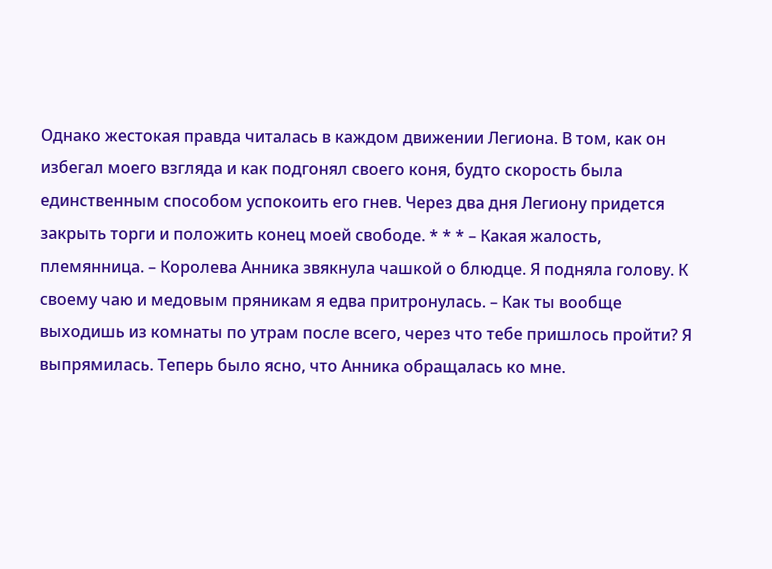Однако жестокая правда читалась в каждом движении Легиона. В том, как он избегал моего взгляда и как подгонял своего коня, будто скорость была единственным способом успокоить его гнев. Через два дня Легиону придется закрыть торги и положить конец моей свободе. * * * – Какая жалость, племянница. – Королева Анника звякнула чашкой о блюдце. Я подняла голову. К своему чаю и медовым пряникам я едва притронулась. – Как ты вообще выходишь из комнаты по утрам после всего, через что тебе пришлось пройти? Я выпрямилась. Теперь было ясно, что Анника обращалась ко мне.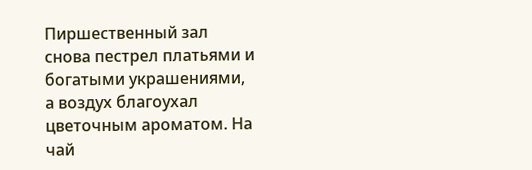Пиршественный зал снова пестрел платьями и богатыми украшениями, а воздух благоухал цветочным ароматом. На чай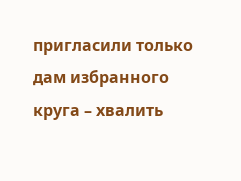пригласили только дам избранного круга – хвалить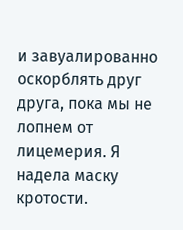и завуалированно оскорблять друг друга, пока мы не лопнем от лицемерия. Я надела маску кротости.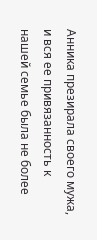Анника презирала своего мужа, и вся ее привязанность к нашей семье была не более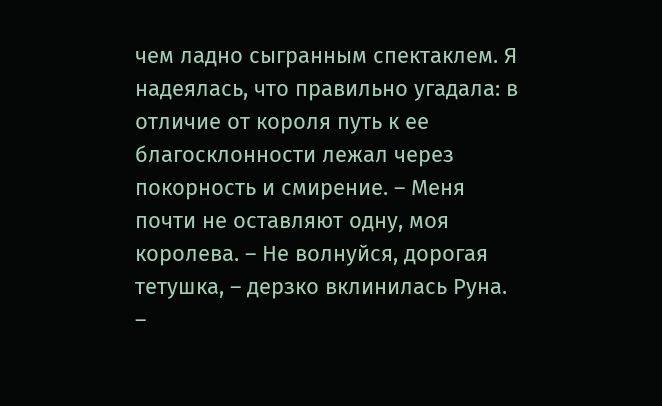чем ладно сыгранным спектаклем. Я надеялась, что правильно угадала: в отличие от короля путь к ее благосклонности лежал через покорность и смирение. – Меня почти не оставляют одну, моя королева. – Не волнуйся, дорогая тетушка, – дерзко вклинилась Руна. –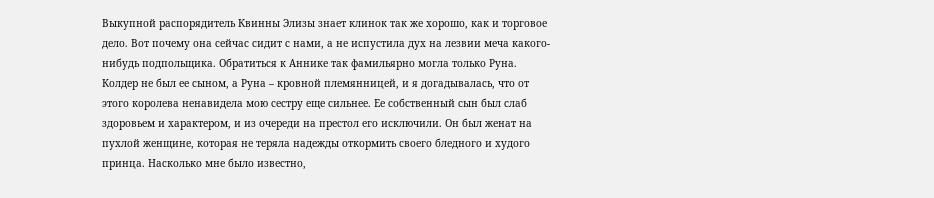Выкупной распорядитель Квинны Элизы знает клинок так же хорошо, как и торговое дело. Вот почему она сейчас сидит с нами, а не испустила дух на лезвии меча какого-нибудь подпольщика. Обратиться к Аннике так фамильярно могла только Руна. Колдер не был ее сыном, а Руна – кровной племянницей, и я догадывалась, что от этого королева ненавидела мою сестру еще сильнее. Ее собственный сын был слаб здоровьем и характером, и из очереди на престол его исключили. Он был женат на пухлой женщине, которая не теряла надежды откормить своего бледного и худого принца. Насколько мне было известно,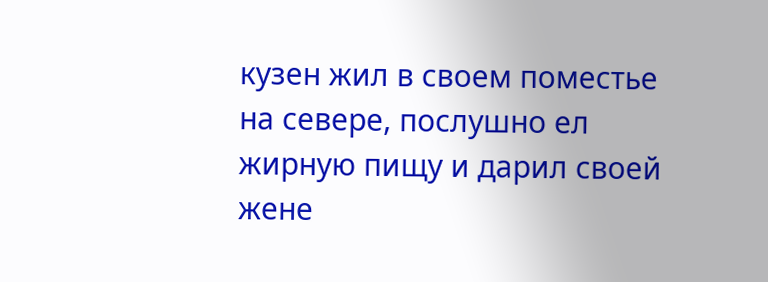кузен жил в своем поместье на севере, послушно ел жирную пищу и дарил своей жене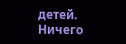детей. Ничего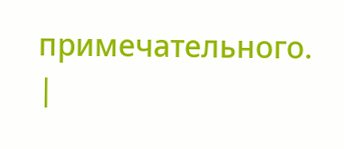примечательного. |